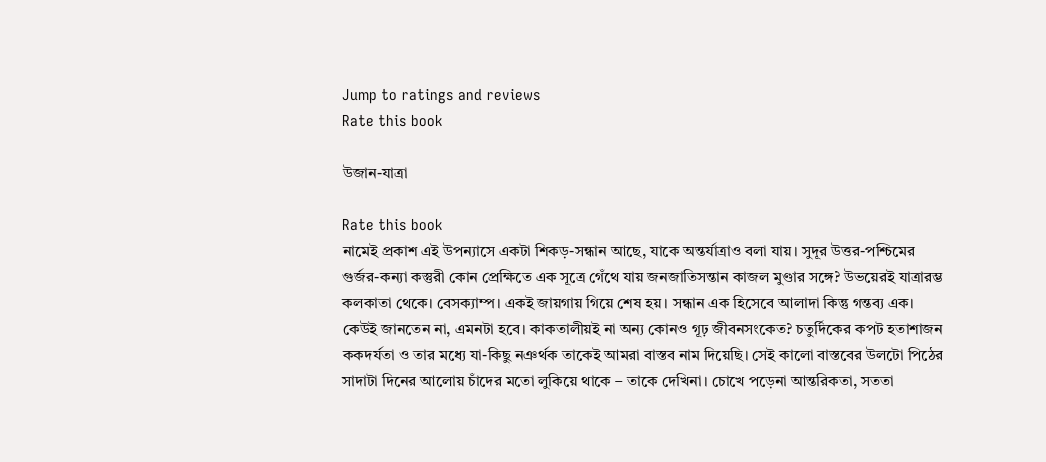Jump to ratings and reviews
Rate this book

উজান-যাত্রা

Rate this book
নামেই প্রকাশ এই উপন্যাসে একটা শিকড়-সন্ধান আছে, যাকে অন্তর্যাত্রাও বলা যায়। সুদূর উত্তর-পশ্চিমের গুর্জর-কন্যা কস্তুরী কোন প্রেক্ষিতে এক সূত্রে গেঁথে যায় জনজাতিসন্তান কাজল মুণ্ডার সঙ্গে? উভয়েরই যাত্রারম্ভ কলকাতা থেকে। বেসক্যাম্প। একই জায়গায় গিয়ে শেষ হয়। সন্ধান এক হিসেবে আলাদা কিন্তু গন্তব্য এক। কেউই জানতেন না, এমনটা হবে। কাকতালীয়ই না অন্য কোনও গূঢ় জীবনসংকেত? চতুর্দিকের কপট হতাশাজন ককদর্যতা ও তার মধ্যে যা-কিছু নঞর্থক তাকেই আমরা বাস্তব নাম দিয়েছি। সেই কালো বাস্তবের উলটো পিঠের সাদাটা দিনের আলোয় চাঁদের মতো লুকিয়ে থাকে – তাকে দেখিনা। চোখে পড়েনা আন্তরিকতা, সততা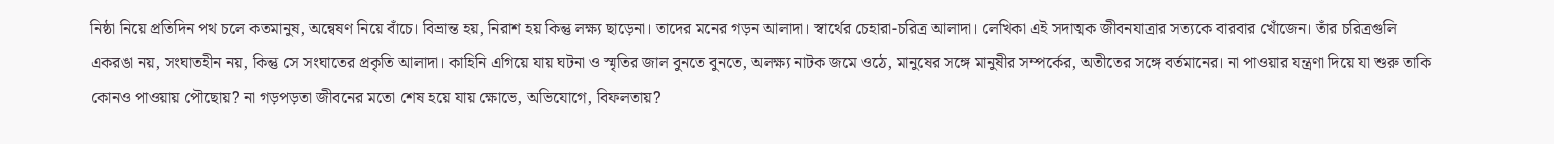নিষ্ঠা নিয়ে প্রতিদিন পথ চলে কতমানুষ, অন্বেষণ নিয়ে বাঁচে। বিভ্রান্ত হয়, নিরাশ হয় কিন্তু লক্ষ্য ছাড়েনা। তাদের মনের গড়ন আলাদা। স্বার্থের চেহারা-চরিত্র আলাদা। লেখিকা এই সদাত্মক জীবনযাত্রার সত্যকে বারবার খোঁজেন। তাঁর চরিত্রগুলি একরঙা নয়, সংঘাতহীন নয়, কিন্তু সে সংঘাতের প্রকৃতি আলাদা। কাহিনি এগিয়ে যায় ঘটনা ও স্মৃতির জাল বুনতে বুনতে, অলক্ষ্য নাটক জমে ওঠে, মানুষের সঙ্গে মানুষীর সম্পর্কের, অতীতের সঙ্গে বর্তমানের। না পাওয়ার যন্ত্রণা দিয়ে যা শুরু তাকি কোনও পাওয়ায় পৌছোয়? না গড়পড়তা জীবনের মতো শেষ হয়ে যায় ক্ষোভে, অভিযোগে, বিফলতায়?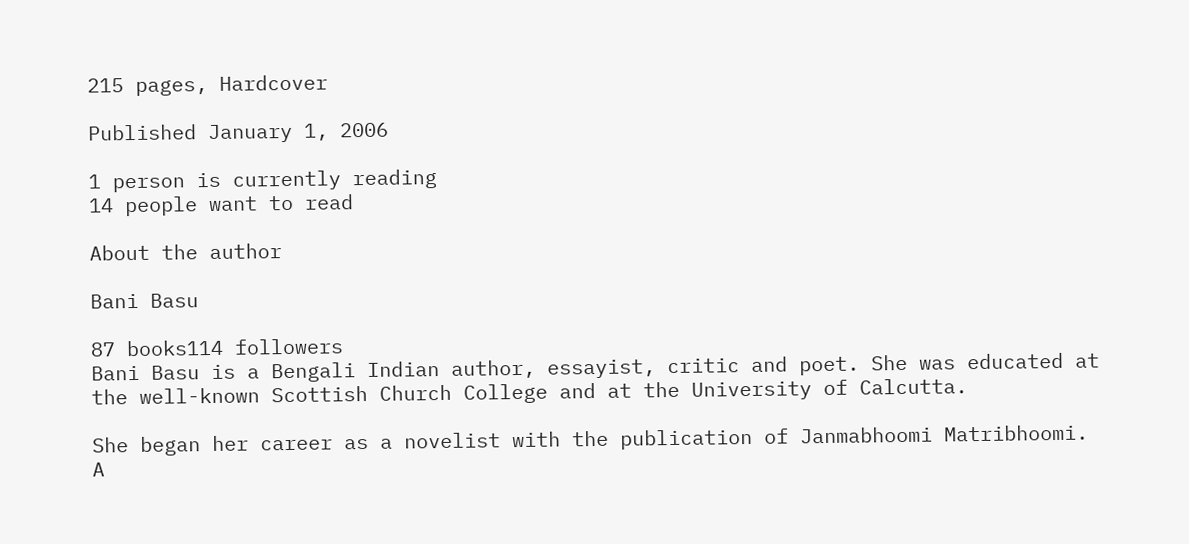215 pages, Hardcover

Published January 1, 2006

1 person is currently reading
14 people want to read

About the author

Bani Basu

87 books114 followers
Bani Basu is a Bengali Indian author, essayist, critic and poet. She was educated at the well-known Scottish Church College and at the University of Calcutta.

She began her career as a novelist with the publication of Janmabhoomi Matribhoomi. A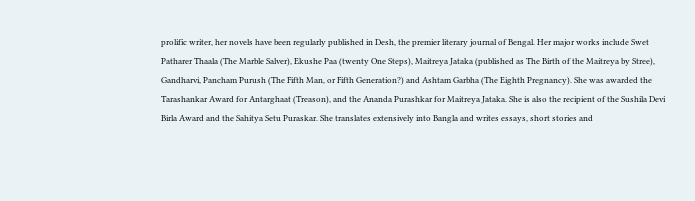prolific writer, her novels have been regularly published in Desh, the premier literary journal of Bengal. Her major works include Swet Patharer Thaala (The Marble Salver), Ekushe Paa (twenty One Steps), Maitreya Jataka (published as The Birth of the Maitreya by Stree), Gandharvi, Pancham Purush (The Fifth Man, or Fifth Generation?) and Ashtam Garbha (The Eighth Pregnancy). She was awarded the Tarashankar Award for Antarghaat (Treason), and the Ananda Purashkar for Maitreya Jataka. She is also the recipient of the Sushila Devi Birla Award and the Sahitya Setu Puraskar. She translates extensively into Bangla and writes essays, short stories and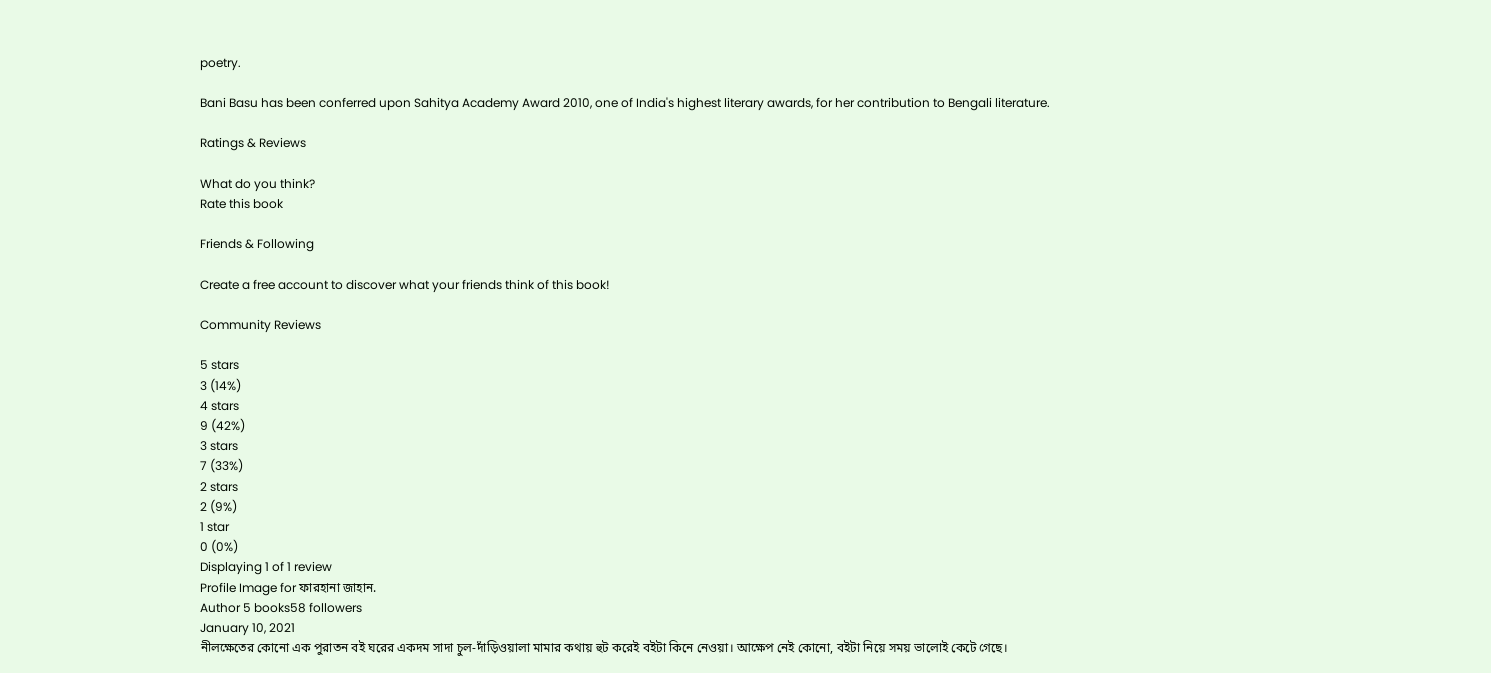poetry.

Bani Basu has been conferred upon Sahitya Academy Award 2010, one of India's highest literary awards, for her contribution to Bengali literature.

Ratings & Reviews

What do you think?
Rate this book

Friends & Following

Create a free account to discover what your friends think of this book!

Community Reviews

5 stars
3 (14%)
4 stars
9 (42%)
3 stars
7 (33%)
2 stars
2 (9%)
1 star
0 (0%)
Displaying 1 of 1 review
Profile Image for ফারহানা জাহান.
Author 5 books58 followers
January 10, 2021
নীলক্ষেতের কোনো এক পুরাতন বই ঘরের একদম সাদা চুল-দাঁড়িওয়ালা মামার কথায় হুট করেই বইটা কিনে নেওয়া। আক্ষেপ নেই কোনো, বইটা নিয়ে সময় ভালোই কেটে গেছে।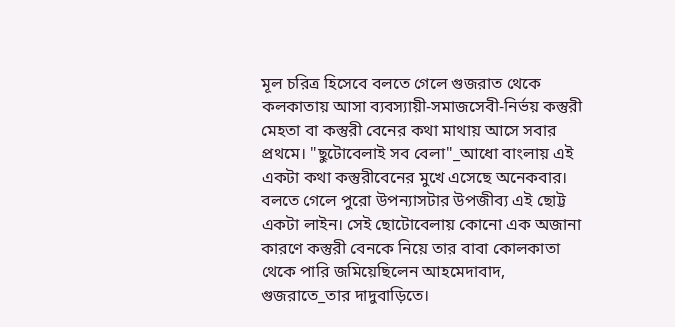মূল চরিত্র হিসেবে বলতে গেলে গুজরাত থেকে কলকাতায় আসা ব্যবস্যায়ী-সমাজসেবী-নির্ভয় কস্তুরী মেহতা বা কস্তুরী বেনের কথা মাথায় আসে সবার প্রথমে। "ছুটোবেলাই সব বেলা"_আধো বাংলায় এই একটা কথা কস্তুরীবেনের মুখে এসেছে অনেকবার। বলতে গেলে পুরো উপন্যাসটার উপজীব্য এই ছোট্ট একটা লাইন। সেই ছোটোবেলায় কোনো এক অজানা কারণে কস্তুরী বেনকে নিয়ে তার বাবা কোলকাতা থেকে পারি জমিয়েছিলেন আহমেদাবাদ, গুজরাতে_তার দাদুবাড়িতে।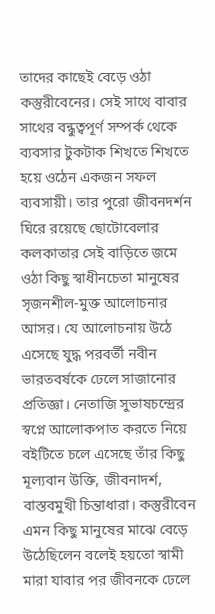তাদের কাছেই বেড়ে ওঠা কস্তুরীবেনের। সেই সাথে বাবার সাথের বন্ধুত্বপূর্ণ সম্পর্ক থেকে ব্যবসার টুকটাক শিখতে শিখতে হয়ে ওঠেন একজন সফল ব্যবসায়ী। তার পুরো জীবনদর্শন ঘিরে রয়েছে ছোটোবেলার কলকাতার সেই বাড়িতে জমে ওঠা কিছু স্বাধীনচেতা মানুষের সৃজনশীল-মুক্ত আলোচনার আসর। যে আলোচনায় উঠে এসেছে যুদ্ধ পরবর্তী নবীন ভারতবর্ষকে ঢেলে সাজানোর প্রতিজ্ঞা। নেতাজি সুভাষচন্দ্রের স্বপ্নে আলোকপাত করতে নিয়ে বইটিতে চলে এসেছে তাঁর কিছু মূল্যবান উক্তি, জীবনাদর্শ, বাস্তবমুখী চিন্তাধারা। কস্তুরীবেন এমন কিছু মানুষের মাঝে বেড়ে উঠেছিলেন বলেই হয়তো স্বামী মারা যাবার পর জীবনকে ঢেলে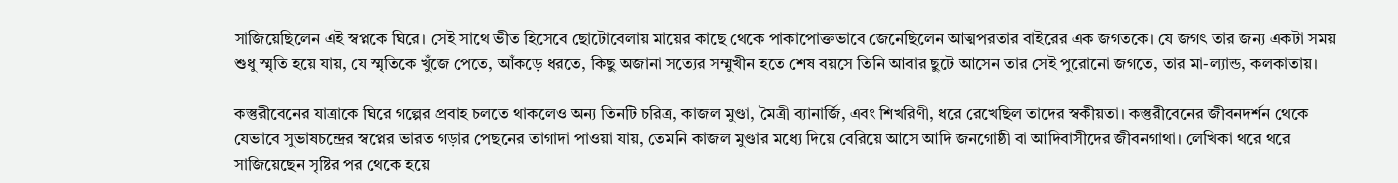সাজিয়েছিলেন এই স্বপ্নকে ঘিরে। সেই সাথে ভীত হিসেবে ছোটোবেলায় মায়ের কাছে থেকে পাকাপোক্তভাবে জেনেছিলেন আত্মপরতার বাইরের এক জগতকে। যে জগৎ তার জন্য একটা সময় শুধু স্মৃতি হয়ে যায়, যে স্মৃতিকে খুঁজে পেতে, আঁকড়ে ধরতে, কিছু অজানা সত্যের সম্মুখীন হতে শেষ বয়সে তিনি আবার ছুটে আসেন তার সেই পুরোনো জগতে, তার মা-ল্যান্ড, কলকাতায়।

কস্তুরীবেনের যাত্রাকে ঘিরে গল্পের প্রবাহ চলতে থাকলেও অন্য তিনটি চরিত্র, কাজল মুণ্ডা, মৈত্রী ব্যানার্জি, এবং শিখরিণী, ধরে রেখেছিল তাদের স্বকীয়তা। কস্তুরীবেনের জীবনদর্শন থেকে যেভাবে সুভাষচন্দ্রের স্বপ্নের ভারত গড়ার পেছনের তাগাদা পাওয়া যায়, তেমনি কাজল মুণ্ডার মধ্যে দিয়ে বেরিয়ে আসে আদি জনগোষ্ঠী বা আদিবাসীদের জীবনগাথা। লেখিকা থরে থরে সাজিয়েছেন সৃষ্টির পর থেকে হয়ে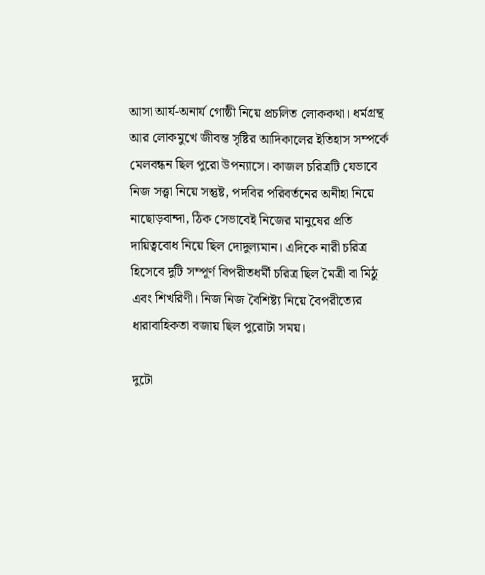আসা আর্য-অনার্য গোষ্ঠী নিয়ে প্রচলিত লোককথা। ধর্মগ্রন্থ আর লোকমুখে জীবন্ত সৃষ্টির আদিকালের ইতিহাস সম্পর্কে মেলবন্ধন ছিল পুরো উপন্যাসে। কাজল চরিত্রটি যেভাবে নিজ সত্ত্বা নিয়ে সন্তুষ্ট, পদবির পরিবর্তনের অনীহা নিয়ে নাছোড়বান্দা, ঠিক সেভাবেই নিজের মানুষের প্রতি দায়িত্ববোধ নিয়ে ছিল দোদুল্যমান। এদিকে নারী চরিত্র হিসেবে দুটি সম্পূর্ণ বিপরীতধর্মী চরিত্র ছিল মৈত্রী বা মিঠু এবং শিখরিণী। নিজ নিজ বৈশিষ্ট্য নিয়ে বৈপরীত্যের ধারাবাহিকতা বজায় ছিল পুরোটা সময়।

দুটো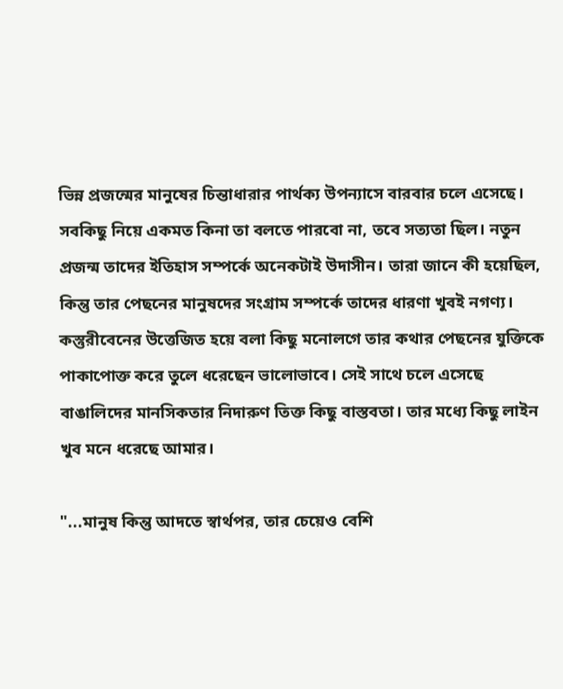ভিন্ন প্রজন্মের মানুষের চিন্তাধারার পার্থক্য উপন্যাসে বারবার চলে এসেছে। সবকিছু নিয়ে একমত কিনা তা বলতে পারবো না, তবে সত্যতা ছিল। নতুন প্রজন্ম তাদের ইতিহাস সম্পর্কে অনেকটাই উদাসীন। তারা জানে কী হয়েছিল, কিন্তু তার পেছনের মানুষদের সংগ্রাম সম্পর্কে তাদের ধারণা খুবই নগণ্য। কস্তুরীবেনের উত্তেজিত হয়ে বলা কিছু মনোলগে তার কথার পেছনের যুক্তিকে পাকাপোক্ত করে তুলে ধরেছেন ভালোভাবে। সেই সাথে চলে এসেছে বাঙালিদের মানসিকতার নিদারুণ তিক্ত কিছু বাস্তবতা। তার মধ্যে কিছু লাইন খুব মনে ধরেছে আমার।

"...মানুষ কিন্তু আদতে স্বার্থপর, তার চেয়েও বেশি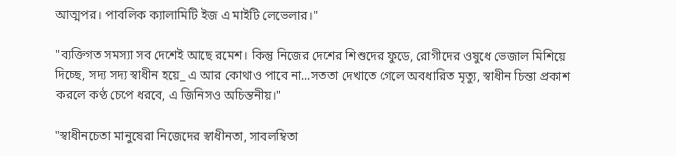আত্মপর। পাবলিক ক্যালামিটি ইজ এ মাইটি লেভেলার।"

"ব্যক্তিগত সমস্যা সব দেশেই আছে রমেশ। কিন্তু নিজের দেশের শিশুদের ফুডে, রোগীদের ওষুধে ভেজাল মিশিয়ে দিচ্ছে, সদ্য সদ্য স্বাধীন হয়ে_ এ আর কোথাও পাবে না...সততা দেখাতে গেলে অবধারিত মৃত্যু, স্বাধীন চিন্তা প্রকাশ করলে কণ্ঠ চেপে ধরবে, এ জিনিসও অচিন্তনীয়।"

"স্বাধীনচেতা মানুষেরা নিজেদের স্বাধীনতা, সাবলম্বিতা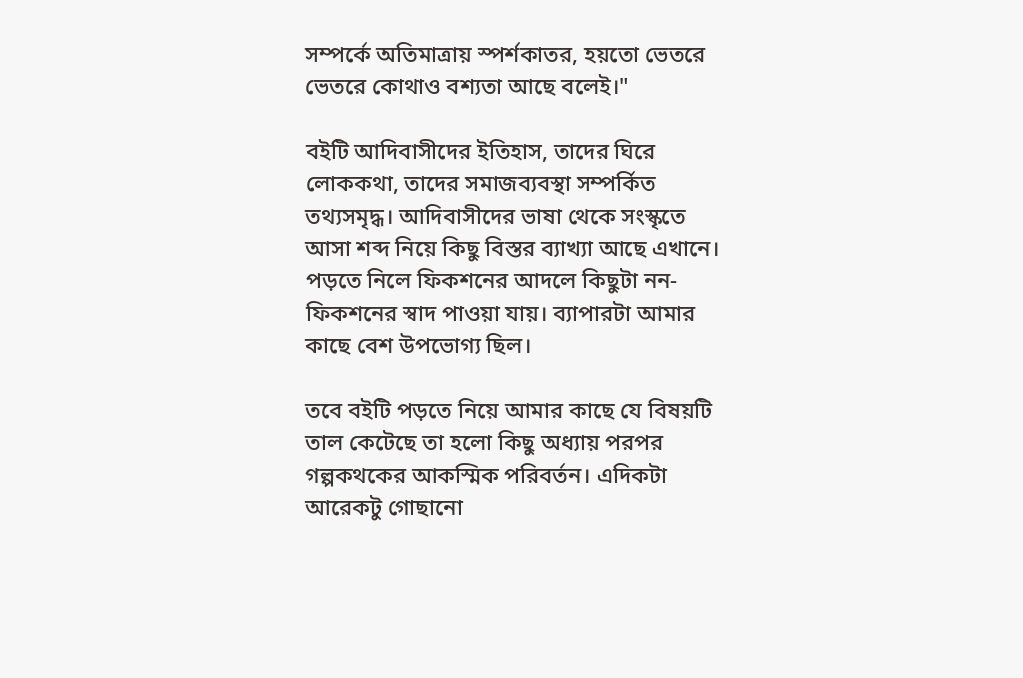সম্পর্কে অতিমাত্রায় স্পর্শকাতর, হয়তো ভেতরে ভেতরে কোথাও বশ্যতা আছে বলেই।"

বইটি আদিবাসীদের ইতিহাস, তাদের ঘিরে লোককথা, তাদের সমাজব্যবস্থা সম্পর্কিত তথ্যসমৃদ্ধ। আদিবাসীদের ভাষা থেকে সংস্কৃতে আসা শব্দ নিয়ে কিছু বিস্তর ব্যাখ্যা আছে এখানে। পড়তে নিলে ফিকশনের আদলে কিছুটা নন-ফিকশনের স্বাদ পাওয়া যায়। ব্যাপারটা আমার কাছে বেশ উপভোগ্য ছিল।

তবে বইটি পড়তে নিয়ে আমার কাছে যে বিষয়টি তাল কেটেছে তা হলো কিছু অধ্যায় পরপর গল্পকথকের আকস্মিক পরিবর্তন। এদিকটা আরেকটু গোছানো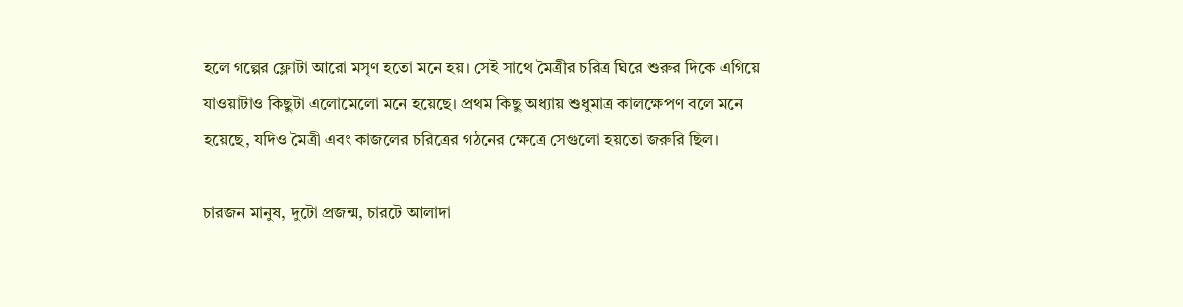হলে গল্পের ফ্লোটা আরো মসৃণ হতো মনে হয়। সেই সাথে মৈত্রীর চরিত্র ঘিরে শুরুর দিকে এগিয়ে যাওয়াটাও কিছুটা এলোমেলো মনে হয়েছে। প্রথম কিছু অধ্যায় শুধুমাত্র কালক্ষেপণ বলে মনে হয়েছে, যদিও মৈত্রী এবং কাজলের চরিত্রের গঠনের ক্ষেত্রে সেগুলো হয়তো জরুরি ছিল।

চারজন মানুষ, দুটো প্রজন্ম, চারটে আলাদা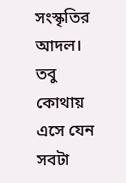সংস্কৃতির আদল। তবু কোথায় এসে যেন সবটা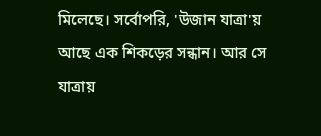মিলেছে। সর্বোপরি, 'উজান যাত্রা'য় আছে এক শিকড়ের সন্ধান। আর সে যাত্রায়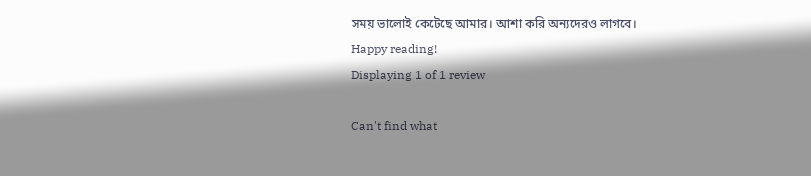সময় ভালোই কেটেছে আমার। আশা করি অন্যদেরও লাগবে।
Happy reading!
Displaying 1 of 1 review

Can't find what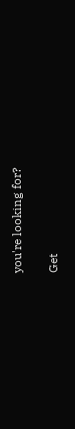you're looking for?

Get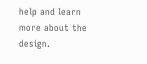help and learn more about the design.